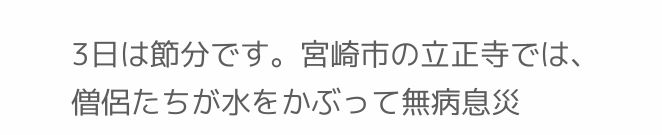3日は節分です。宮崎市の立正寺では、僧侶たちが水をかぶって無病息災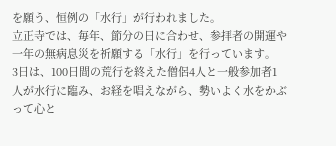を願う、恒例の「水行」が行われました。
立正寺では、毎年、節分の日に合わせ、参拝者の開運や一年の無病息災を祈願する「水行」を行っています。
3日は、100日間の荒行を終えた僧侶4人と一般参加者1人が水行に臨み、お経を唱えながら、勢いよく水をかぶって心と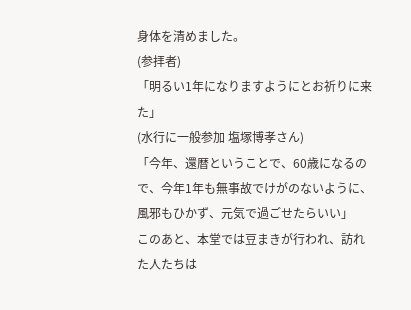身体を清めました。
(参拝者)
「明るい1年になりますようにとお祈りに来た」
(水行に一般参加 塩塚博孝さん)
「今年、還暦ということで、60歳になるので、今年1年も無事故でけがのないように、風邪もひかず、元気で過ごせたらいい」
このあと、本堂では豆まきが行われ、訪れた人たちは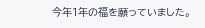今年1年の福を願っていました。